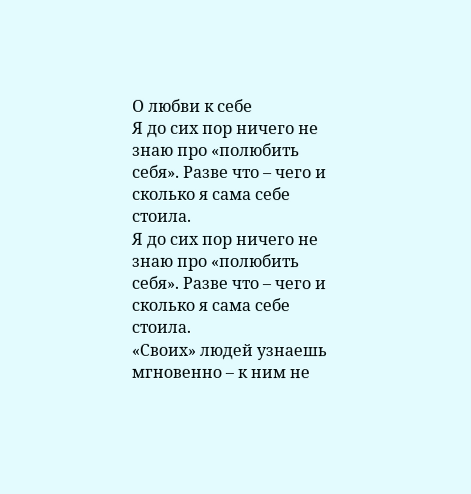О любви к себе
Я до сих пор ничего не знаю про «полюбить себя». Разве что – чего и сколько я сама себе стоила.
Я до сих пор ничего не знаю про «полюбить себя». Разве что – чего и сколько я сама себе стоила.
«Своих» людей узнаешь мгновенно – к ним не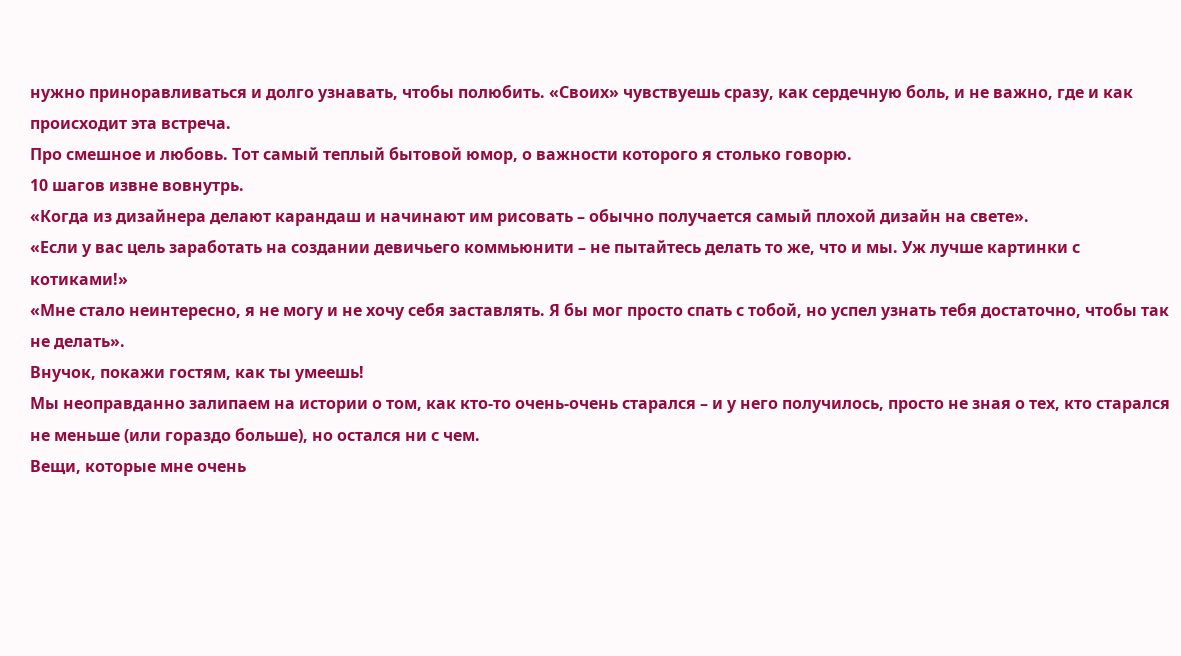нужно приноравливаться и долго узнавать, чтобы полюбить. «Своих» чувствуешь сразу, как сердечную боль, и не важно, где и как происходит эта встреча.
Про смешное и любовь. Тот самый теплый бытовой юмор, о важности которого я столько говорю.
10 шагов извне вовнутрь.
«Когда из дизайнера делают карандаш и начинают им рисовать – обычно получается самый плохой дизайн на свете».
«Если у вас цель заработать на создании девичьего коммьюнити – не пытайтесь делать то же, что и мы. Уж лучше картинки с котиками!»
«Мне стало неинтересно, я не могу и не хочу себя заставлять. Я бы мог просто спать с тобой, но успел узнать тебя достаточно, чтобы так не делать».
Внучок, покажи гостям, как ты умеешь!
Мы неоправданно залипаем на истории о том, как кто-то очень-очень старался – и у него получилось, просто не зная о тех, кто старался не меньше (или гораздо больше), но остался ни с чем.
Вещи, которые мне очень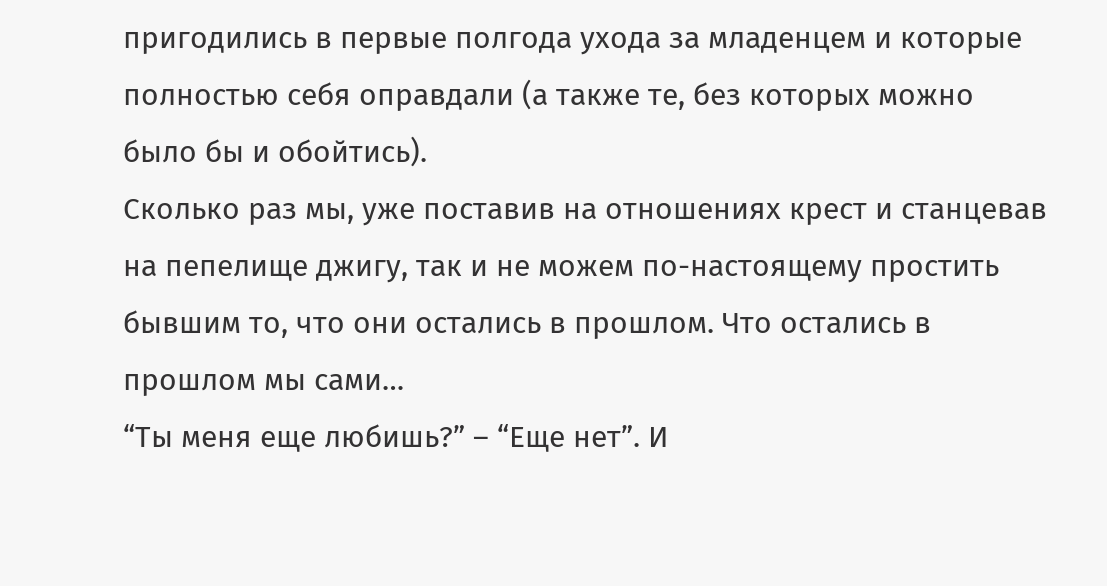пригодились в первые полгода ухода за младенцем и которые полностью себя оправдали (а также те, без которых можно было бы и обойтись).
Сколько раз мы, уже поставив на отношениях крест и станцевав на пепелище джигу, так и не можем по-настоящему простить бывшим то, что они остались в прошлом. Что остались в прошлом мы сами…
“Ты меня еще любишь?” – “Еще нет”. И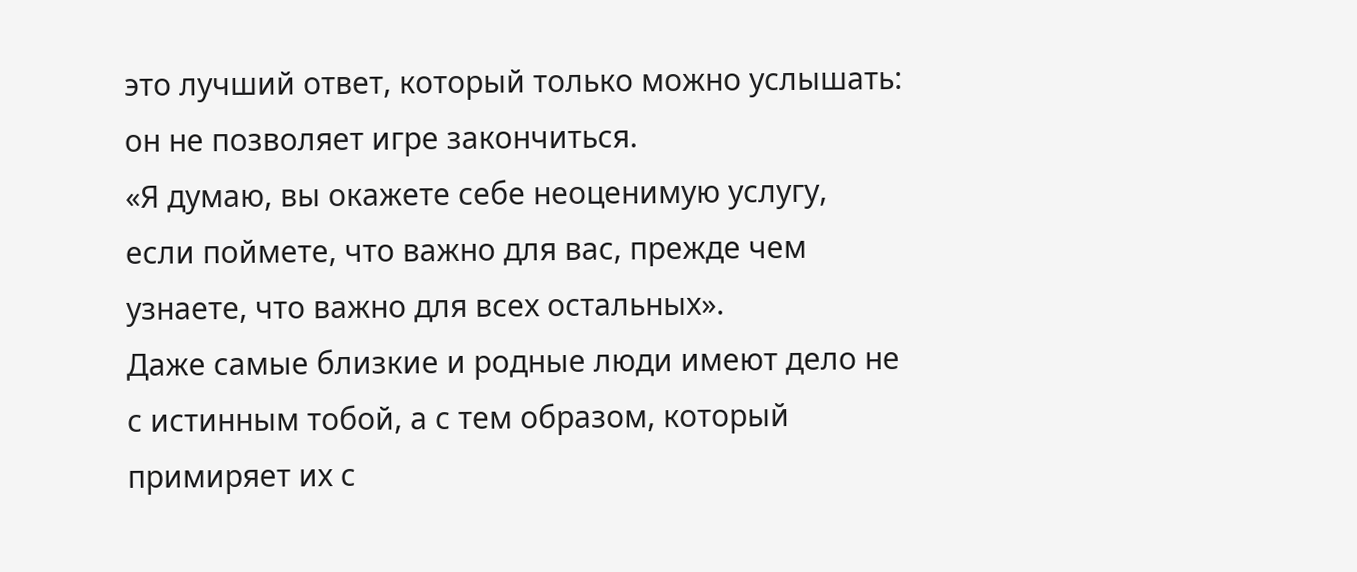это лучший ответ, который только можно услышать: он не позволяет игре закончиться.
«Я думаю, вы окажете себе неоценимую услугу, если поймете, что важно для вас, прежде чем узнаете, что важно для всех остальных».
Даже самые близкие и родные люди имеют дело не с истинным тобой, а с тем образом, который примиряет их с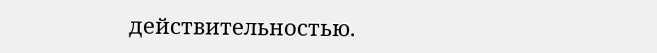действительностью.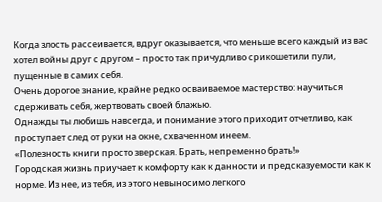Когда злость рассеивается, вдруг оказывается, что меньше всего каждый из вас хотел войны друг с другом – просто так причудливо срикошетили пули, пущенные в самих себя.
Очень дорогое знание, крайне редко осваиваемое мастерство: научиться сдерживать себя, жертвовать своей блажью.
Однажды ты любишь навсегда, и понимание этого приходит отчетливо, как проступает след от руки на окне, схваченном инеем.
«Полезность книги просто зверская. Брать, непременно брать!»
Городская жизнь приучает к комфорту как к данности и предсказуемости как к норме. Из нее, из тебя, из этого невыносимо легкого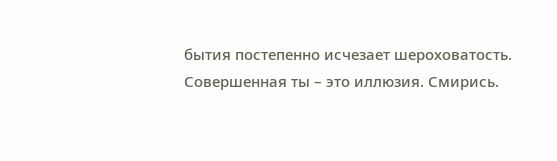бытия постепенно исчезает шероховатость.
Совершенная ты – это иллюзия. Смирись.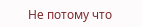Не потому что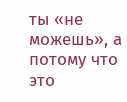ты «не можешь», а потому что это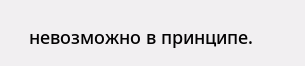невозможно в принципе.